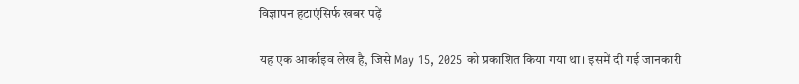विज्ञापन हटाएंसिर्फ खबर पढ़ें

यह एक आर्काइव लेख है, जिसे May 15, 2025 को प्रकाशित किया गया था। इसमें दी गई जानकारी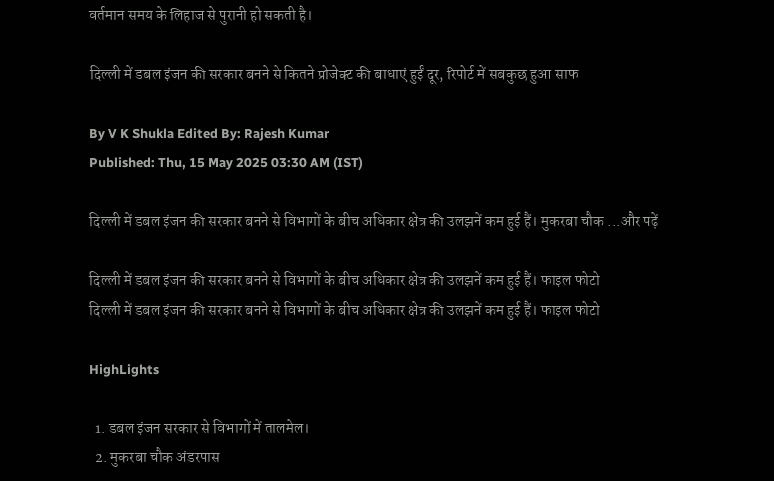वर्तमान समय के लिहाज से पुरानी हो सकती है।

दिल्ली में डबल इंजन की सरकार बनने से कितने प्रोजेक्ट की बाधाएं हुईं दूर, रिपोर्ट में सबकुछ हुआ साफ

By V K Shukla Edited By: Rajesh Kumar
Published: Thu, 15 May 2025 03:30 AM (IST)

दिल्ली में डबल इंजन की सरकार बनने से विभागों के बीच अधिकार क्षेत्र की उलझनें कम हुई हैं। मुकरबा चौक ...और पढ़ें

दिल्ली में डबल इंजन की सरकार बनने से विभागों के बीच अधिकार क्षेत्र की उलझनें कम हुई हैं। फाइल फोटो
दिल्ली में डबल इंजन की सरकार बनने से विभागों के बीच अधिकार क्षेत्र की उलझनें कम हुई हैं। फाइल फोटो

HighLights

  1. डबल इंजन सरकार से विभागों में तालमेल।
  2. मुकरबा चौक अंडरपास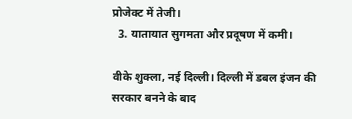प्रोजेक्ट में तेजी।
  3. यातायात सुगमता और प्रदूषण में कमी।

वीके शुक्ला, नई दिल्ली। दिल्ली में डबल इंजन की सरकार बनने के बाद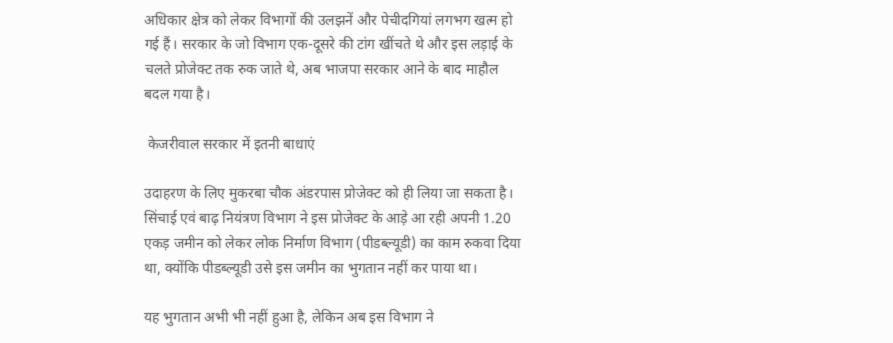अधिकार क्षेत्र को लेकर विभागों की उलझनें और पेचीदगियां लगभग खत्म हो गई हैं। सरकार के जो विभाग एक-दूसरे की टांग खींचते थे और इस लड़ाई के चलते प्रोजेक्ट तक रुक जाते थे, अब भाजपा सरकार आने के बाद माहौल बदल गया है।

 केजरीवाल सरकार में इतनी बाधाएं

उदाहरण के लिए मुकरबा चौक अंडरपास प्रोजेक्ट को ही लिया जा सकता है। सिंचाई एवं बाढ़ नियंत्रण विभाग ने इस प्रोजेक्ट के आड़े आ रही अपनी 1.20 एकड़ जमीन को लेकर लोक निर्माण विभाग (पीडब्ल्यूडी) का काम रुकवा दिया था, क्योंकि पीडब्ल्यूडी उसे इस जमीन का भुगतान नहीं कर पाया था।

यह भुगतान अभी भी नहीं हुआ है, लेकिन अब इस विभाग ने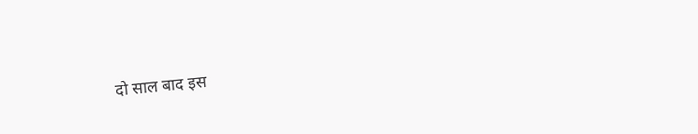दो साल बाद इस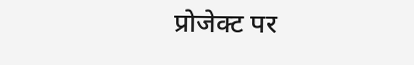प्रोजेक्ट पर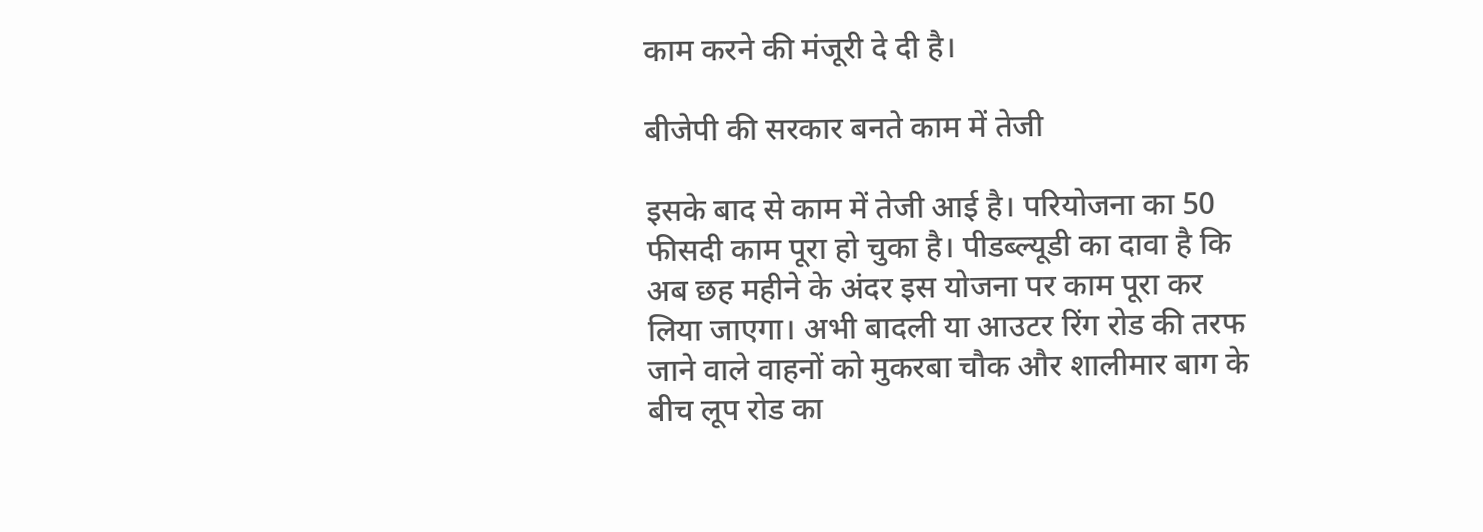काम करने की मंजूरी दे दी है।

बीजेपी की सरकार बनते काम में तेजी

इसके बाद से काम में तेजी आई है। परियोजना का 50 फीसदी काम पूरा हो चुका है। पीडब्ल्यूडी का दावा है कि अब छह महीने के अंदर इस योजना पर काम पूरा कर लिया जाएगा। अभी बादली या आउटर रिंग रोड की तरफ जाने वाले वाहनों को मुकरबा चौक और शालीमार बाग के बीच लूप रोड का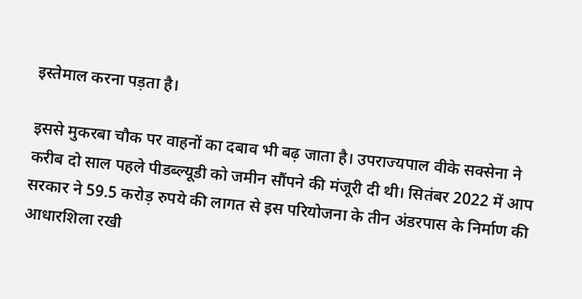इस्तेमाल करना पड़ता है।

इससे मुकरबा चौक पर वाहनों का दबाव भी बढ़ जाता है। उपराज्यपाल वीके सक्सेना ने करीब दो साल पहले पीडब्ल्यूडी को जमीन सौंपने की मंजूरी दी थी। सितंबर 2022 में आप सरकार ने 59.5 करोड़ रुपये की लागत से इस परियोजना के तीन अंडरपास के निर्माण की आधारशिला रखी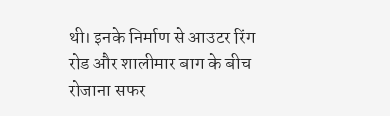थी। इनके निर्माण से आउटर रिंग रोड और शालीमार बाग के बीच रोजाना सफर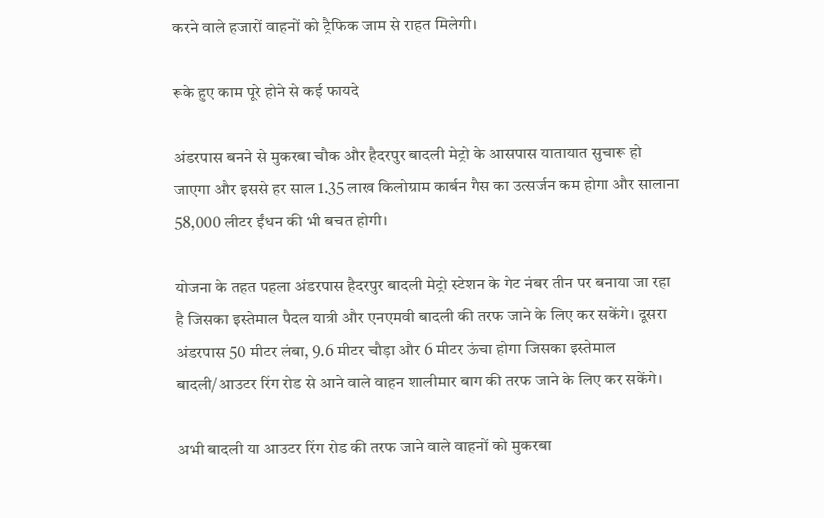करने वाले हजारों वाहनों को ट्रैफिक जाम से राहत मिलेगी।

रूके हुए काम पूरे होने से कई फायदे

अंडरपास बनने से मुकरबा चौक और हैदरपुर बादली मेट्रो के आसपास यातायात सुचारू हो जाएगा और इससे हर साल 1.35 लाख किलोग्राम कार्बन गैस का उत्सर्जन कम होगा और सालाना 58,000 लीटर ईंधन की भी बचत होगी।

योजना के तहत पहला अंडरपास हैदरपुर बादली मेट्रो स्टेशन के गेट नंबर तीन पर बनाया जा रहा है जिसका इस्तेमाल पैदल यात्री और एनएमवी बादली की तरफ जाने के लिए कर सकेंगे। दूसरा अंडरपास 50 मीटर लंबा, 9.6 मीटर चौड़ा और 6 मीटर ऊंचा होगा जिसका इस्तेमाल बादली/आउटर रिंग रोड से आने वाले वाहन शालीमार बाग की तरफ जाने के लिए कर सकेंगे।

अभी बादली या आउटर रिंग रोड की तरफ जाने वाले वाहनों को मुकरबा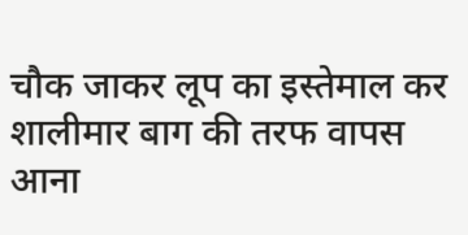चौक जाकर लूप का इस्तेमाल कर शालीमार बाग की तरफ वापस आना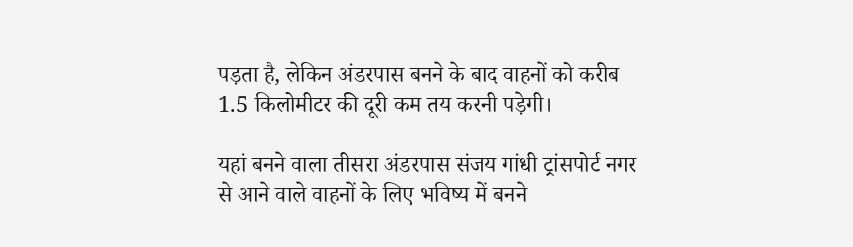पड़ता है, लेकिन अंडरपास बनने के बाद वाहनों को करीब 1.5 किलोमीटर की दूरी कम तय करनी पड़ेगी।

यहां बनने वाला तीसरा अंडरपास संजय गांधी ट्रांसपोर्ट नगर से आने वाले वाहनों के लिए भविष्य में बनने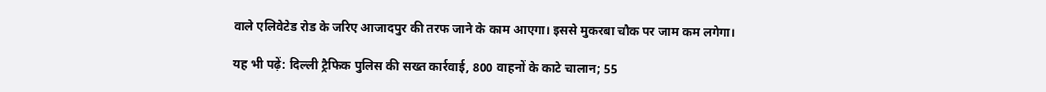वाले एलिवेटेड रोड के जरिए आजादपुर की तरफ जाने के काम आएगा। इससे मुकरबा चौक पर जाम कम लगेगा।

यह भी पढ़ें: दिल्ली ट्रैफिक पुलिस की सख्त कार्रवाई, 800 वाहनों के काटे चालान; 55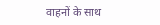वाहनों के साथ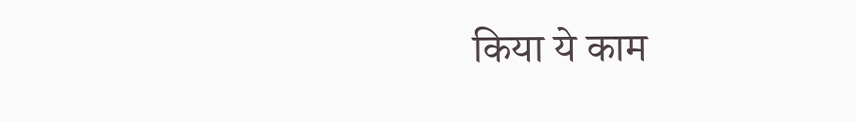किया ये काम